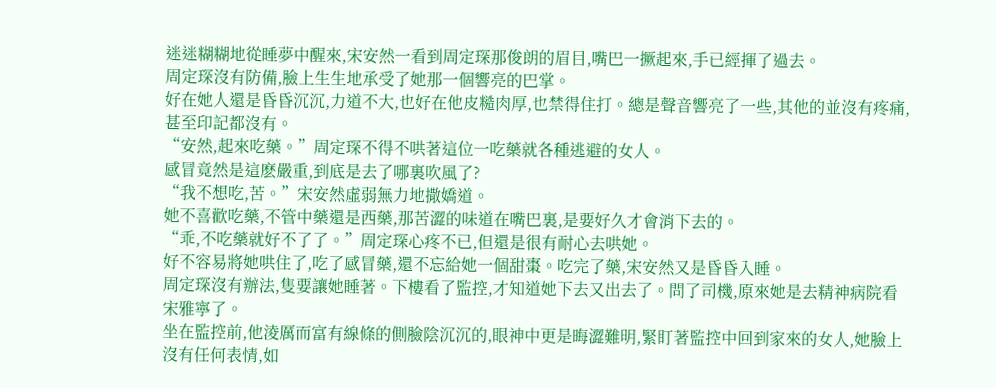迷迷糊糊地從睡夢中醒來,宋安然一看到周定琛那俊朗的眉目,嘴巴一撅起來,手已經揮了過去。
周定琛沒有防備,臉上生生地承受了她那一個響亮的巴掌。
好在她人還是昏昏沉沉,力道不大,也好在他皮糙肉厚,也禁得住打。總是聲音響亮了一些,其他的並沒有疼痛,甚至印記都沒有。
“安然,起來吃藥。”周定琛不得不哄著這位一吃藥就各種逃避的女人。
感冒竟然是這麽嚴重,到底是去了哪裏吹風了?
“我不想吃,苦。”宋安然虛弱無力地撒嬌道。
她不喜歡吃藥,不管中藥還是西藥,那苦澀的味道在嘴巴裏,是要好久才會消下去的。
“乖,不吃藥就好不了了。”周定琛心疼不已,但還是很有耐心去哄她。
好不容易將她哄住了,吃了感冒藥,還不忘給她一個甜棗。吃完了藥,宋安然又是昏昏入睡。
周定琛沒有辦法,隻要讓她睡著。下樓看了監控,才知道她下去又出去了。問了司機,原來她是去精神病院看宋雅寧了。
坐在監控前,他淩厲而富有線條的側臉陰沉沉的,眼神中更是晦澀難明,緊盯著監控中回到家來的女人,她臉上沒有任何表情,如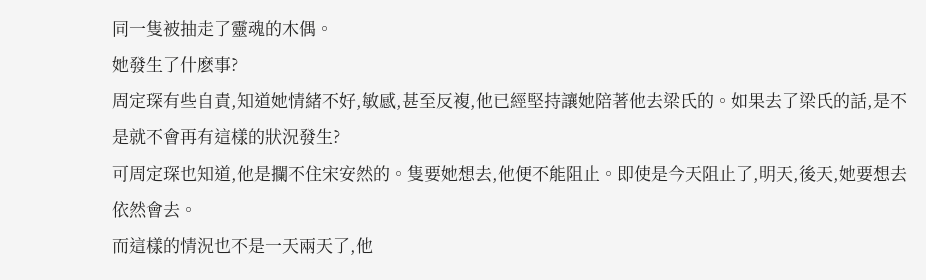同一隻被抽走了靈魂的木偶。
她發生了什麽事?
周定琛有些自責,知道她情緒不好,敏感,甚至反複,他已經堅持讓她陪著他去梁氏的。如果去了梁氏的話,是不是就不會再有這樣的狀況發生?
可周定琛也知道,他是攔不住宋安然的。隻要她想去,他便不能阻止。即使是今天阻止了,明天,後天,她要想去依然會去。
而這樣的情況也不是一天兩天了,他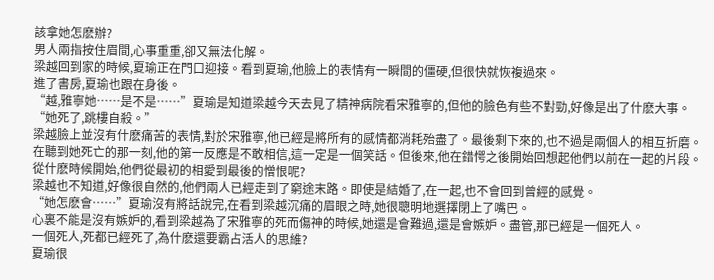該拿她怎麽辦?
男人兩指按住眉間,心事重重,卻又無法化解。
梁越回到家的時候,夏瑜正在門口迎接。看到夏瑜,他臉上的表情有一瞬間的僵硬,但很快就恢複過來。
進了書房,夏瑜也跟在身後。
“越,雅寧她……是不是……”夏瑜是知道梁越今天去見了精神病院看宋雅寧的,但他的臉色有些不對勁,好像是出了什麽大事。
“她死了,跳樓自殺。”
梁越臉上並沒有什麽痛苦的表情,對於宋雅寧,他已經是將所有的感情都消耗殆盡了。最後剩下來的,也不過是兩個人的相互折磨。
在聽到她死亡的那一刻,他的第一反應是不敢相信,這一定是一個笑話。但後來,他在錯愕之後開始回想起他們以前在一起的片段。
從什麽時候開始,他們從最初的相愛到最後的憎恨呢?
梁越也不知道,好像很自然的,他們兩人已經走到了窮途末路。即使是結婚了,在一起,也不會回到曾經的感覺。
“她怎麽會……”夏瑜沒有將話說完,在看到梁越沉痛的眉眼之時,她很聰明地選擇閉上了嘴巴。
心裏不能是沒有嫉妒的,看到梁越為了宋雅寧的死而傷神的時候,她還是會難過,還是會嫉妒。盡管,那已經是一個死人。
一個死人,死都已經死了,為什麽還要霸占活人的思維?
夏瑜很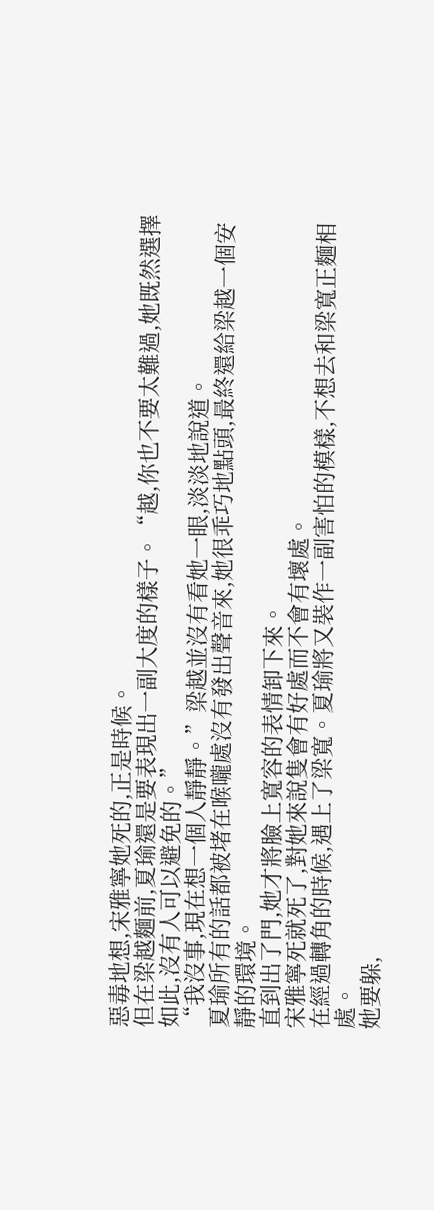惡毒地想,宋雅寧她死的,正是時候。
但在梁越麵前,夏瑜還是要表現出一副大度的樣子。“越,你也不要太難過,她既然選擇如此,沒有人可以避免的。”
“我沒事,現在想一個人靜靜。”梁越並沒有看她一眼,淡淡地說道。
夏瑜所有的話都被堵在喉嚨處沒有發出聲音來,她很乖巧地點頭,最終還給梁越一個安靜的環境。
直到出了門,她才將臉上寬容的表情卸下來。
宋雅寧死就死了,對她來說隻會有好處而不會有壞處。
在經過轉角的時候,遇上了梁寬。夏瑜將又裝作一副害怕的模樣,不想去和梁寬正麵相處。
她要躲,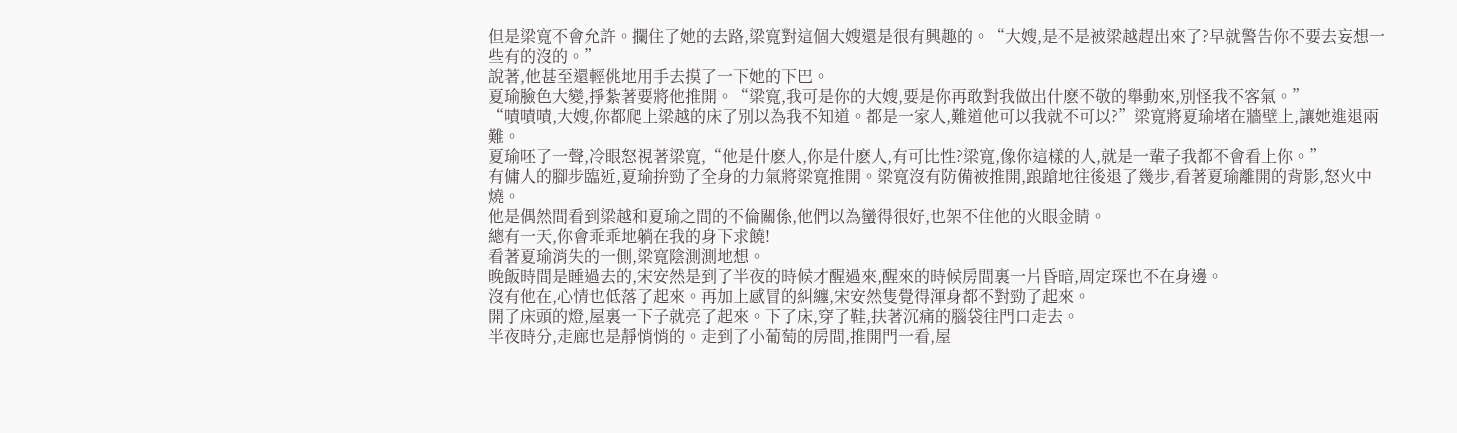但是梁寬不會允許。攔住了她的去路,梁寬對這個大嫂還是很有興趣的。“大嫂,是不是被梁越趕出來了?早就警告你不要去妄想一些有的沒的。”
說著,他甚至還輕佻地用手去摸了一下她的下巴。
夏瑜臉色大變,掙紮著要將他推開。“梁寬,我可是你的大嫂,要是你再敢對我做出什麽不敬的舉動來,別怪我不客氣。”
“嘖嘖嘖,大嫂,你都爬上梁越的床了別以為我不知道。都是一家人,難道他可以我就不可以?”梁寬將夏瑜堵在牆壁上,讓她進退兩難。
夏瑜呸了一聲,冷眼怒視著梁寬,“他是什麽人,你是什麽人,有可比性?梁寬,像你這樣的人,就是一輩子我都不會看上你。”
有傭人的腳步臨近,夏瑜拚勁了全身的力氣將梁寬推開。梁寬沒有防備被推開,踉蹌地往後退了幾步,看著夏瑜離開的背影,怒火中燒。
他是偶然間看到梁越和夏瑜之間的不倫關係,他們以為蠻得很好,也架不住他的火眼金睛。
總有一天,你會乖乖地躺在我的身下求饒!
看著夏瑜消失的一側,梁寬陰測測地想。
晚飯時間是睡過去的,宋安然是到了半夜的時候才醒過來,醒來的時候房間裏一片昏暗,周定琛也不在身邊。
沒有他在,心情也低落了起來。再加上感冒的糾纏,宋安然隻覺得渾身都不對勁了起來。
開了床頭的燈,屋裏一下子就亮了起來。下了床,穿了鞋,扶著沉痛的腦袋往門口走去。
半夜時分,走廊也是靜悄悄的。走到了小葡萄的房間,推開門一看,屋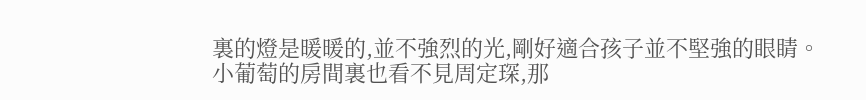裏的燈是暖暖的,並不強烈的光,剛好適合孩子並不堅強的眼睛。
小葡萄的房間裏也看不見周定琛,那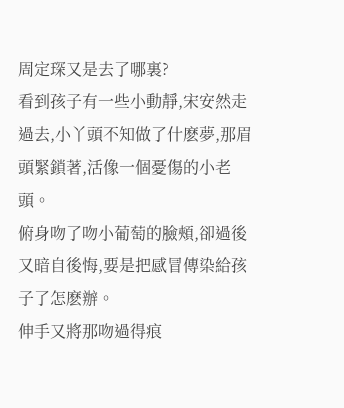周定琛又是去了哪裏?
看到孩子有一些小動靜,宋安然走過去,小丫頭不知做了什麽夢,那眉頭緊鎖著,活像一個憂傷的小老頭。
俯身吻了吻小葡萄的臉頰,卻過後又暗自後悔,要是把感冒傳染給孩子了怎麽辦。
伸手又將那吻過得痕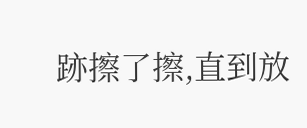跡擦了擦,直到放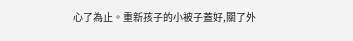心了為止。重新孩子的小被子蓋好,關了外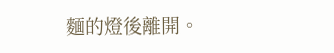麵的燈後離開。